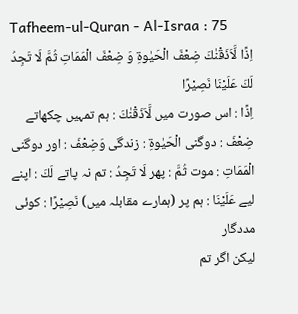Tafheem-ul-Quran - Al-Israa : 75
اِذًا لَّاَذَقْنٰكَ ضِعْفَ الْحَیٰوةِ وَ ضِعْفَ الْمَمَاتِ ثُمَّ لَا تَجِدُ لَكَ عَلَیْنَا نَصِیْرًا
اِذًا : اس صورت میں لَّاَذَقْنٰكَ : ہم تمہیں چکھاتے ضِعْفَ : دوگنی الْحَيٰوةِ : زندگی وَضِعْفَ : اور دوگنی الْمَمَاتِ : موت ثُمَّ : پھر لَا تَجِدُ : تم نہ پاتے لَكَ : اپنے لیے عَلَيْنَا : ہم پر (ہمارے مقابلہ میں) نَصِيْرًا : کوئی مددگار
لیکن اگر تم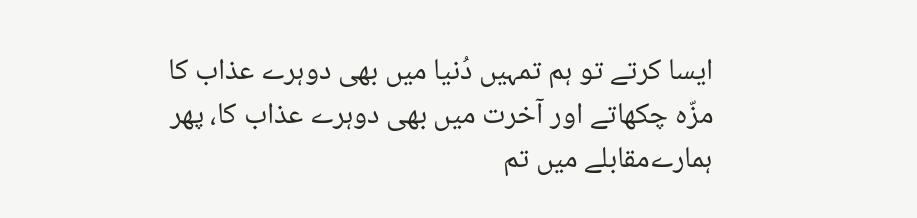ایسا کرتے تو ہم تمہیں دُنیا میں بھی دوہرے عذاب کا مزّہ چکھاتے اور آخرت میں بھی دوہرے عذاب کا، پھر ہمارےمقابلے میں تم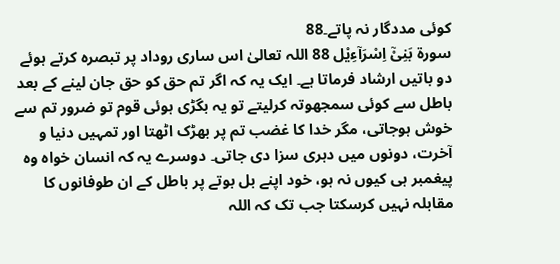کوئی مددگار نہ پاتے۔88
سورة بَنِیْۤ اِسْرَآءِیْل 88 اللہ تعالیٰ اس ساری روداد پر تبصرہ کرتے ہوئے دو باتیں ارشاد فرماتا ہے۔ ایک یہ کہ اگر تم حق کو حق جان لینے کے بعد باطل سے کوئی سمجھوتہ کرلیتے تو یہ بگڑی ہوئی قوم تو ضرور تم سے خوش ہوجاتی، مگر خدا کا غضب تم پر بھڑک اٹھتا اور تمہیں دنیا و آخرت، دونوں میں دہری سزا دی جاتی۔ دوسرے یہ کہ انسان خواہ وہ پیغمبر ہی کیوں نہ ہو، خود اپنے بل بوتے پر باطل کے ان طوفانوں کا مقابلہ نہیں کرسکتا جب تک کہ اللہ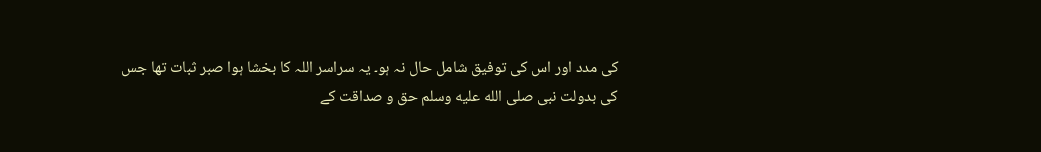کی مدد اور اس کی توفیق شامل حال نہ ہو۔ یہ سراسر اللہ کا بخشا ہوا صبر ثبات تھا جس کی بدولت نبی صلى الله عليه وسلم حق و صداقت کے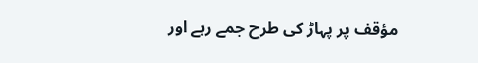مؤقف پر پہاڑ کی طرح جمے رہے اور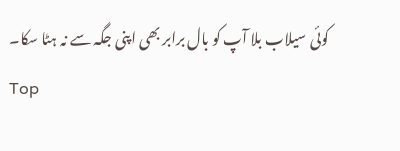کوئی سیلاب بلا آپ کو بال برابر بھی اپنی جگہ سے نہ ہٹا سکا۔
Top